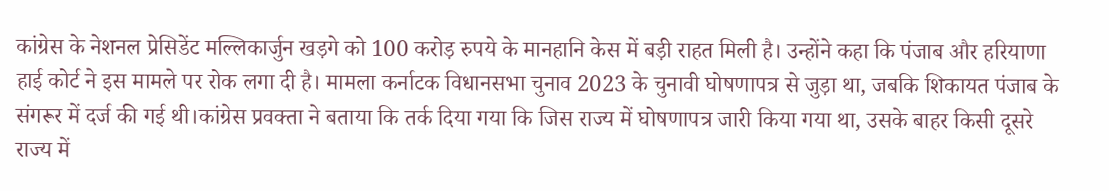कांग्रेस के नेशनल प्रेसिडेंट मल्लिकार्जुन खड़गे को 100 करोड़ रुपये के मानहानि केस में बड़ी राहत मिली है। उन्होंने कहा कि पंजाब और हरियाणा हाई कोर्ट ने इस मामले पर रोक लगा दी है। मामला कर्नाटक विधानसभा चुनाव 2023 के चुनावी घोषणापत्र से जुड़ा था, जबकि शिकायत पंजाब के संगरूर में दर्ज की गई थी।कांग्रेस प्रवक्ता ने बताया कि तर्क दिया गया कि जिस राज्य में घोषणापत्र जारी किया गया था, उसके बाहर किसी दूसरे राज्य में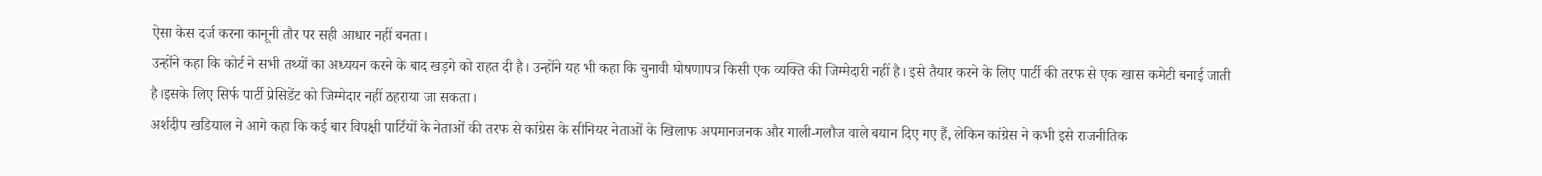ऐसा केस दर्ज करना कानूनी तौर पर सही आधार नहीं बनता।
उन्होंने कहा कि कोर्ट ने सभी तथ्यों का अध्ययन करने के बाद खड़गे को राहत दी है। उन्होंने यह भी कहा कि चुनावी घोषणापत्र किसी एक व्यक्ति की जिम्मेदारी नहीं है। इसे तैयार करने के लिए पार्टी की तरफ से एक खास कमेटी बनाई जाती है।इसके लिए सिर्फ पार्टी प्रेसिडेंट को जिम्मेदार नहीं ठहराया जा सकता।
अर्शदीप खडियाल ने आगे कहा कि कई बार विपक्षी पार्टियों के नेताओं की तरफ से कांग्रेस के सीनियर नेताओं के खिलाफ अपमानजनक और गाली-गलौज वाले बयान दिए गए हैं, लेकिन कांग्रेस ने कभी इसे राजनीतिक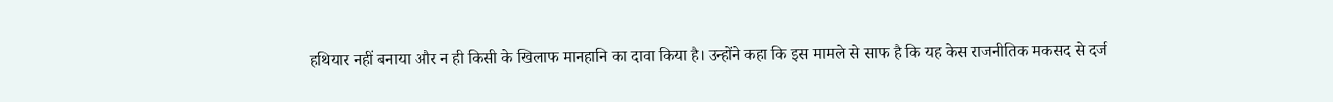हथियार नहीं बनाया और न ही किसी के खिलाफ मानहानि का दावा किया है। उन्होंने कहा कि इस मामले से साफ है कि यह केस राजनीतिक मकसद से दर्ज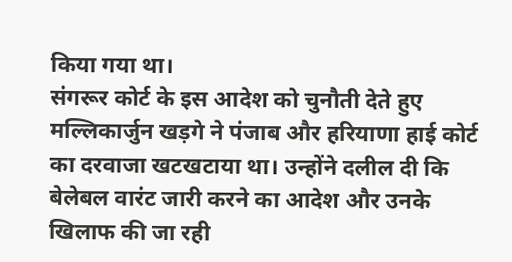किया गया था।
संगरूर कोर्ट के इस आदेश को चुनौती देते हुए मल्लिकार्जुन खड़गे ने पंजाब और हरियाणा हाई कोर्ट का दरवाजा खटखटाया था। उन्होंने दलील दी कि बेलेबल वारंट जारी करने का आदेश और उनके खिलाफ की जा रही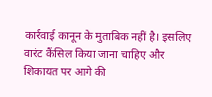कार्रवाई कानून के मुताबिक नहीं है। इसलिए वारंट कैंसिल किया जाना चाहिए और शिकायत पर आगे की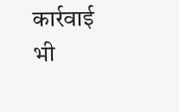कार्रवाई भी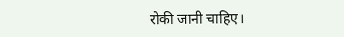रोकी जानी चाहिए।